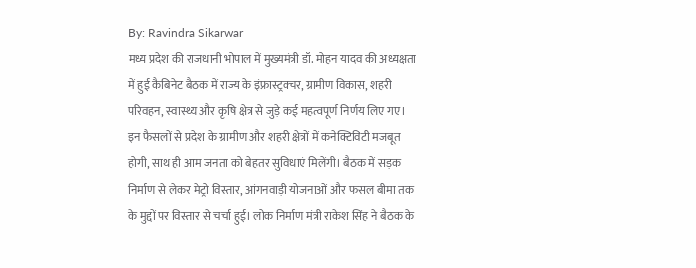By: Ravindra Sikarwar
मध्य प्रदेश की राजधानी भोपाल में मुख्यमंत्री डॉ. मोहन यादव की अध्यक्षता में हुई कैबिनेट बैठक में राज्य के इंफ्रास्ट्रक्चर, ग्रामीण विकास, शहरी परिवहन, स्वास्थ्य और कृषि क्षेत्र से जुड़े कई महत्वपूर्ण निर्णय लिए गए। इन फैसलों से प्रदेश के ग्रामीण और शहरी क्षेत्रों में कनेक्टिविटी मजबूत होगी, साथ ही आम जनता को बेहतर सुविधाएं मिलेंगी। बैठक में सड़क निर्माण से लेकर मेट्रो विस्तार, आंगनवाड़ी योजनाओं और फसल बीमा तक के मुद्दों पर विस्तार से चर्चा हुई। लोक निर्माण मंत्री राकेश सिंह ने बैठक के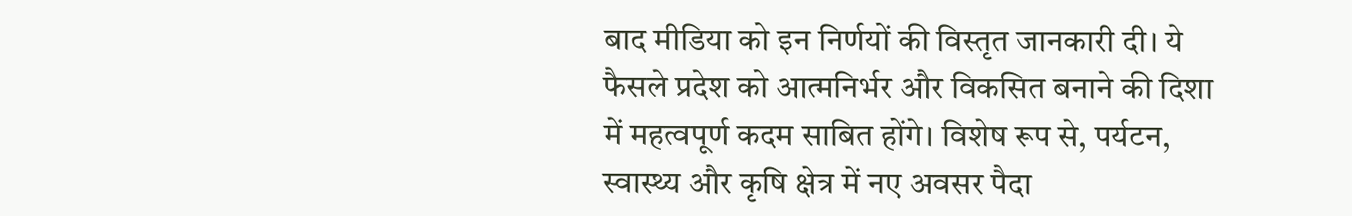बाद मीडिया को इन निर्णयों की विस्तृत जानकारी दी। ये फैसले प्रदेश को आत्मनिर्भर और विकसित बनाने की दिशा में महत्वपूर्ण कदम साबित होंगे। विशेष रूप से, पर्यटन, स्वास्थ्य और कृषि क्षेत्र में नए अवसर पैदा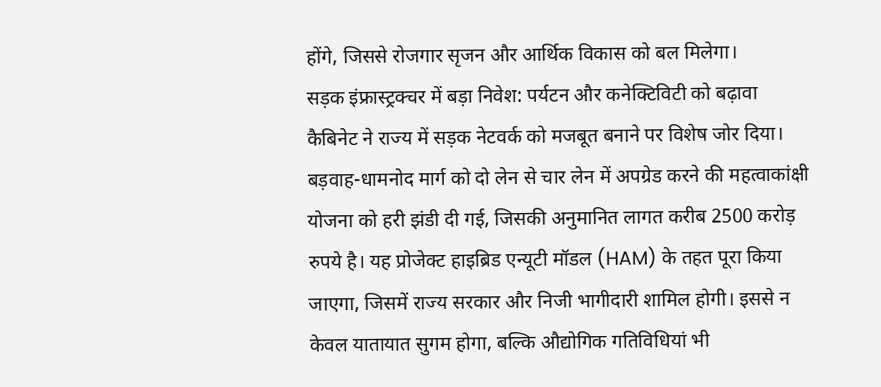होंगे, जिससे रोजगार सृजन और आर्थिक विकास को बल मिलेगा।
सड़क इंफ्रास्ट्रक्चर में बड़ा निवेश: पर्यटन और कनेक्टिविटी को बढ़ावा
कैबिनेट ने राज्य में सड़क नेटवर्क को मजबूत बनाने पर विशेष जोर दिया। बड़वाह-धामनोद मार्ग को दो लेन से चार लेन में अपग्रेड करने की महत्वाकांक्षी योजना को हरी झंडी दी गई, जिसकी अनुमानित लागत करीब 2500 करोड़ रुपये है। यह प्रोजेक्ट हाइब्रिड एन्यूटी मॉडल (HAM) के तहत पूरा किया जाएगा, जिसमें राज्य सरकार और निजी भागीदारी शामिल होगी। इससे न केवल यातायात सुगम होगा, बल्कि औद्योगिक गतिविधियां भी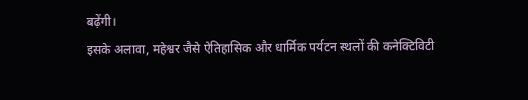बढ़ेंगी।
इसके अलावा, महेश्वर जैसे ऐतिहासिक और धार्मिक पर्यटन स्थलों की कनेक्टिविटी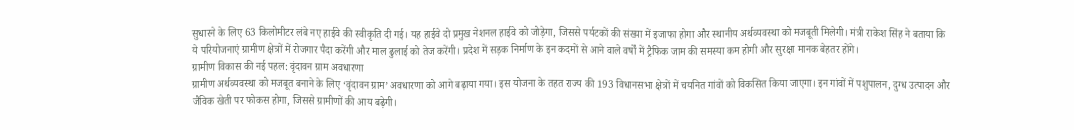सुधारने के लिए 63 किलोमीटर लंबे नए हाईवे की स्वीकृति दी गई। यह हाईवे दो प्रमुख नेशनल हाईवे को जोड़ेगा, जिससे पर्यटकों की संख्या में इजाफा होगा और स्थानीय अर्थव्यवस्था को मजबूती मिलेगी। मंत्री राकेश सिंह ने बताया कि ये परियोजनाएं ग्रामीण क्षेत्रों में रोजगार पैदा करेंगी और माल ढुलाई को तेज करेंगी। प्रदेश में सड़क निर्माण के इन कदमों से आने वाले वर्षों में ट्रैफिक जाम की समस्या कम होगी और सुरक्षा मानक बेहतर होंगे।
ग्रामीण विकास की नई पहल: वृंदावन ग्राम अवधारणा
ग्रामीण अर्थव्यवस्था को मजबूत बनाने के लिए ‘वृंदावन ग्राम’ अवधारणा को आगे बढ़ाया गया। इस योजना के तहत राज्य की 193 विधानसभा क्षेत्रों में चयनित गांवों को विकसित किया जाएगा। इन गांवों में पशुपालन, दुग्ध उत्पादन और जैविक खेती पर फोकस होगा, जिससे ग्रामीणों की आय बढ़ेगी।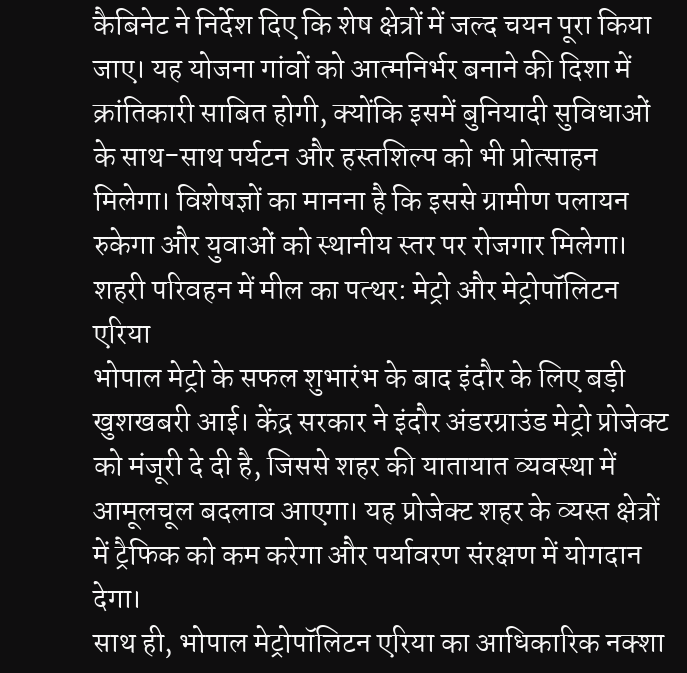कैबिनेट ने निर्देश दिए कि शेष क्षेत्रों में जल्द चयन पूरा किया जाए। यह योजना गांवों को आत्मनिर्भर बनाने की दिशा में क्रांतिकारी साबित होगी, क्योंकि इसमें बुनियादी सुविधाओं के साथ-साथ पर्यटन और हस्तशिल्प को भी प्रोत्साहन मिलेगा। विशेषज्ञों का मानना है कि इससे ग्रामीण पलायन रुकेगा और युवाओं को स्थानीय स्तर पर रोजगार मिलेगा।
शहरी परिवहन में मील का पत्थर: मेट्रो और मेट्रोपॉलिटन एरिया
भोपाल मेट्रो के सफल शुभारंभ के बाद इंदौर के लिए बड़ी खुशखबरी आई। केंद्र सरकार ने इंदौर अंडरग्राउंड मेट्रो प्रोजेक्ट को मंजूरी दे दी है, जिससे शहर की यातायात व्यवस्था में आमूलचूल बदलाव आएगा। यह प्रोजेक्ट शहर के व्यस्त क्षेत्रों में ट्रैफिक को कम करेगा और पर्यावरण संरक्षण में योगदान देगा।
साथ ही, भोपाल मेट्रोपॉलिटन एरिया का आधिकारिक नक्शा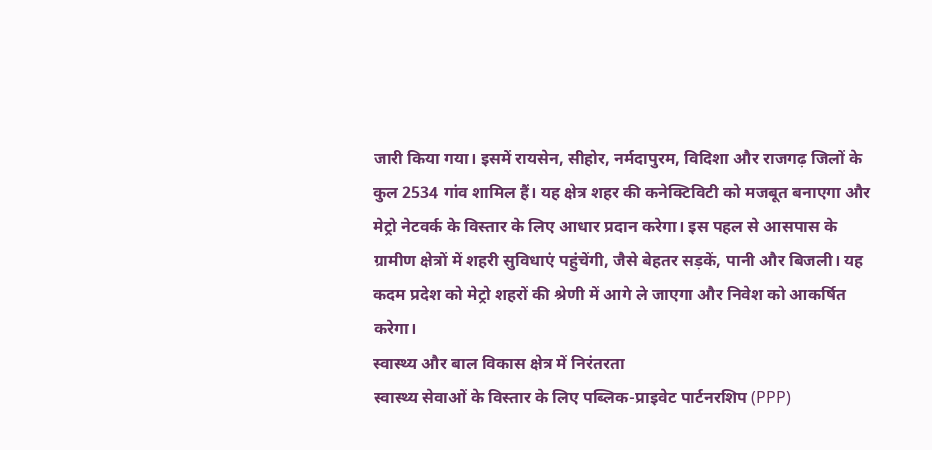जारी किया गया। इसमें रायसेन, सीहोर, नर्मदापुरम, विदिशा और राजगढ़ जिलों के कुल 2534 गांव शामिल हैं। यह क्षेत्र शहर की कनेक्टिविटी को मजबूत बनाएगा और मेट्रो नेटवर्क के विस्तार के लिए आधार प्रदान करेगा। इस पहल से आसपास के ग्रामीण क्षेत्रों में शहरी सुविधाएं पहुंचेंगी, जैसे बेहतर सड़कें, पानी और बिजली। यह कदम प्रदेश को मेट्रो शहरों की श्रेणी में आगे ले जाएगा और निवेश को आकर्षित करेगा।
स्वास्थ्य और बाल विकास क्षेत्र में निरंतरता
स्वास्थ्य सेवाओं के विस्तार के लिए पब्लिक-प्राइवेट पार्टनरशिप (PPP)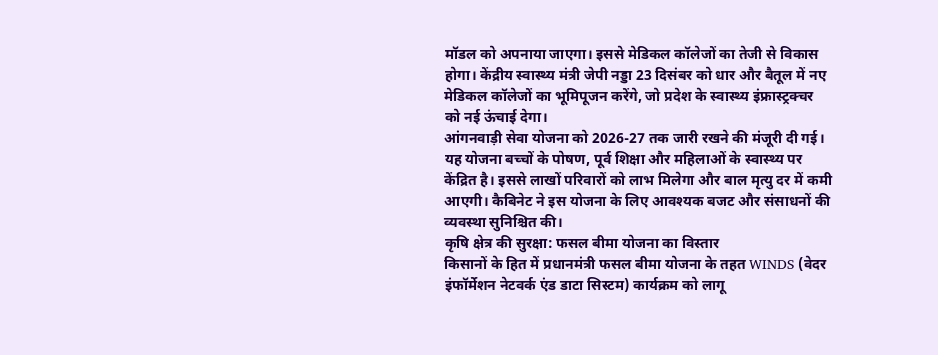मॉडल को अपनाया जाएगा। इससे मेडिकल कॉलेजों का तेजी से विकास होगा। केंद्रीय स्वास्थ्य मंत्री जेपी नड्डा 23 दिसंबर को धार और बैतूल में नए मेडिकल कॉलेजों का भूमिपूजन करेंगे, जो प्रदेश के स्वास्थ्य इंफ्रास्ट्रक्चर को नई ऊंचाई देगा।
आंगनवाड़ी सेवा योजना को 2026-27 तक जारी रखने की मंजूरी दी गई। यह योजना बच्चों के पोषण, पूर्व शिक्षा और महिलाओं के स्वास्थ्य पर केंद्रित है। इससे लाखों परिवारों को लाभ मिलेगा और बाल मृत्यु दर में कमी आएगी। कैबिनेट ने इस योजना के लिए आवश्यक बजट और संसाधनों की व्यवस्था सुनिश्चित की।
कृषि क्षेत्र की सुरक्षा: फसल बीमा योजना का विस्तार
किसानों के हित में प्रधानमंत्री फसल बीमा योजना के तहत WINDS (वेदर इंफॉर्मेशन नेटवर्क एंड डाटा सिस्टम) कार्यक्रम को लागू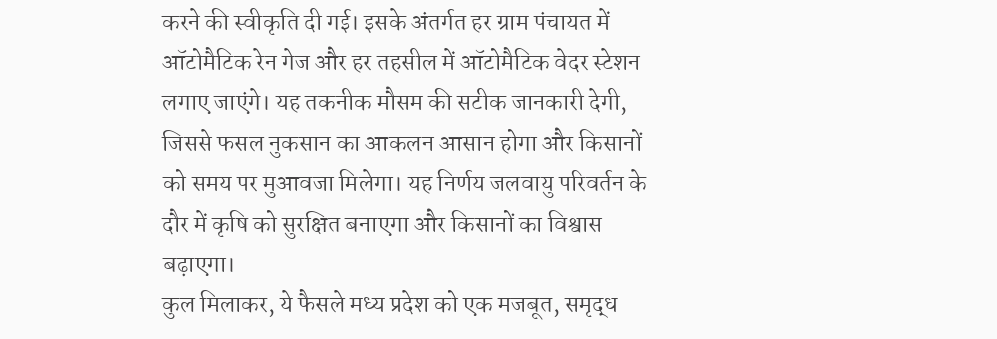करने की स्वीकृति दी गई। इसके अंतर्गत हर ग्राम पंचायत में ऑटोमैटिक रेन गेज और हर तहसील में ऑटोमैटिक वेदर स्टेशन लगाए जाएंगे। यह तकनीक मौसम की सटीक जानकारी देगी, जिससे फसल नुकसान का आकलन आसान होगा और किसानों को समय पर मुआवजा मिलेगा। यह निर्णय जलवायु परिवर्तन के दौर में कृषि को सुरक्षित बनाएगा और किसानों का विश्वास बढ़ाएगा।
कुल मिलाकर, ये फैसले मध्य प्रदेश को एक मजबूत, समृद्ध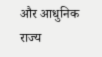और आधुनिक राज्य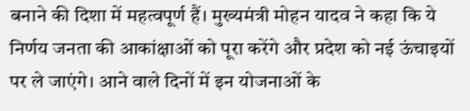बनाने की दिशा में महत्वपूर्ण हैं। मुख्यमंत्री मोहन यादव ने कहा कि ये निर्णय जनता की आकांक्षाओं को पूरा करेंगे और प्रदेश को नई ऊंचाइयों पर ले जाएंगे। आने वाले दिनों में इन योजनाओं के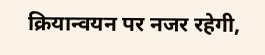क्रियान्वयन पर नजर रहेगी,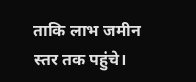ताकि लाभ जमीन स्तर तक पहुंचे।